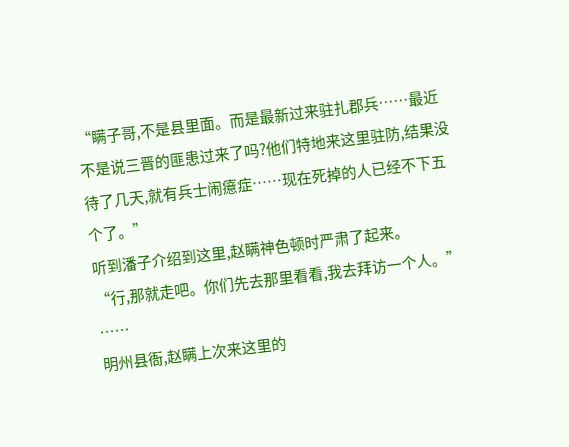“瞒子哥,不是县里面。而是最新过来驻扎郡兵……最近不是说三晋的匪患过来了吗?他们特地来这里驻防,结果没待了几天,就有兵士闹癔症……现在死掉的人已经不下五个了。”
听到潘子介绍到这里,赵瞒神色顿时严肃了起来。
“行,那就走吧。你们先去那里看看,我去拜访一个人。”
……
明州县衙,赵瞒上次来这里的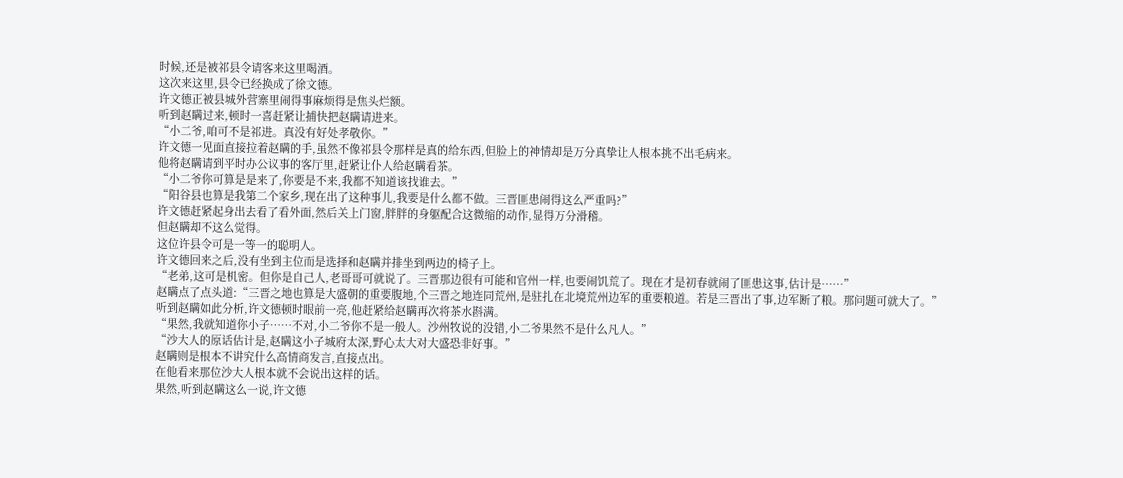时候,还是被祁县令请客来这里喝酒。
这次来这里,县令已经换成了徐文德。
许文德正被县城外营寨里闹得事麻烦得是焦头烂额。
听到赵瞒过来,顿时一喜赶紧让捕快把赵瞒请进来。
“小二爷,咱可不是祁进。真没有好处孝敬你。”
许文德一见面直接拉着赵瞒的手,虽然不像祁县令那样是真的给东西,但脸上的神情却是万分真挚让人根本挑不出毛病来。
他将赵瞒请到平时办公议事的客厅里,赶紧让仆人给赵瞒看茶。
“小二爷你可算是是来了,你要是不来,我都不知道该找谁去。”
“阳谷县也算是我第二个家乡,现在出了这种事儿,我要是什么都不做。三晋匪患闹得这么严重吗?”
许文德赶紧起身出去看了看外面,然后关上门窗,胖胖的身躯配合这微缩的动作,显得万分滑稽。
但赵瞒却不这么觉得。
这位许县令可是一等一的聪明人。
许文德回来之后,没有坐到主位而是选择和赵瞒并排坐到两边的椅子上。
“老弟,这可是机密。但你是自己人,老哥哥可就说了。三晋那边很有可能和官州一样,也要闹饥荒了。现在才是初春就闹了匪患这事,估计是……”
赵瞒点了点头道:“三晋之地也算是大盛朝的重要腹地,个三晋之地连同荒州,是驻扎在北境荒州边军的重要粮道。若是三晋出了事,边军断了粮。那问题可就大了。”
听到赵瞒如此分析,许文德顿时眼前一亮,他赶紧给赵瞒再次将茶水斟满。
“果然,我就知道你小子……不对,小二爷你不是一般人。沙州牧说的没错,小二爷果然不是什么凡人。”
“沙大人的原话估计是,赵瞒这小子城府太深,野心太大对大盛恐非好事。”
赵瞒则是根本不讲究什么高情商发言,直接点出。
在他看来那位沙大人根本就不会说出这样的话。
果然,听到赵瞒这么一说,许文德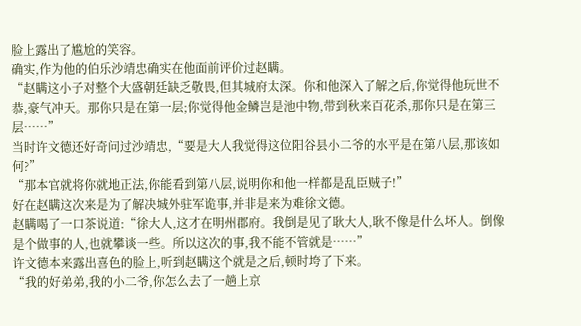脸上露出了尴尬的笑容。
确实,作为他的伯乐沙靖忠确实在他面前评价过赵瞒。
“赵瞒这小子对整个大盛朝廷缺乏敬畏,但其城府太深。你和他深入了解之后,你觉得他玩世不恭,豪气冲天。那你只是在第一层;你觉得他金鳞岂是池中物,带到秋来百花杀,那你只是在第三层……”
当时许文德还好奇问过沙靖忠,“要是大人我觉得这位阳谷县小二爷的水平是在第八层,那该如何?”
“那本官就将你就地正法,你能看到第八层,说明你和他一样都是乱臣贼子!”
好在赵瞒这次来是为了解决城外驻军诡事,并非是来为难徐文德。
赵瞒喝了一口茶说道:“徐大人,这才在明州郡府。我倒是见了耿大人,耿不像是什么坏人。倒像是个做事的人,也就攀谈一些。所以这次的事,我不能不管就是……”
许文德本来露出喜色的脸上,听到赵瞒这个就是之后,顿时垮了下来。
“我的好弟弟,我的小二爷,你怎么去了一趟上京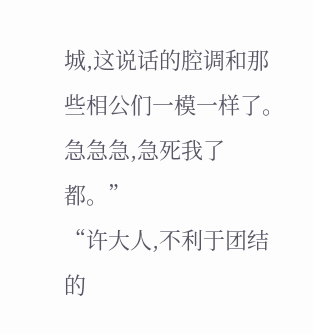城,这说话的腔调和那些相公们一模一样了。急急急,急死我了都。”
“许大人,不利于团结的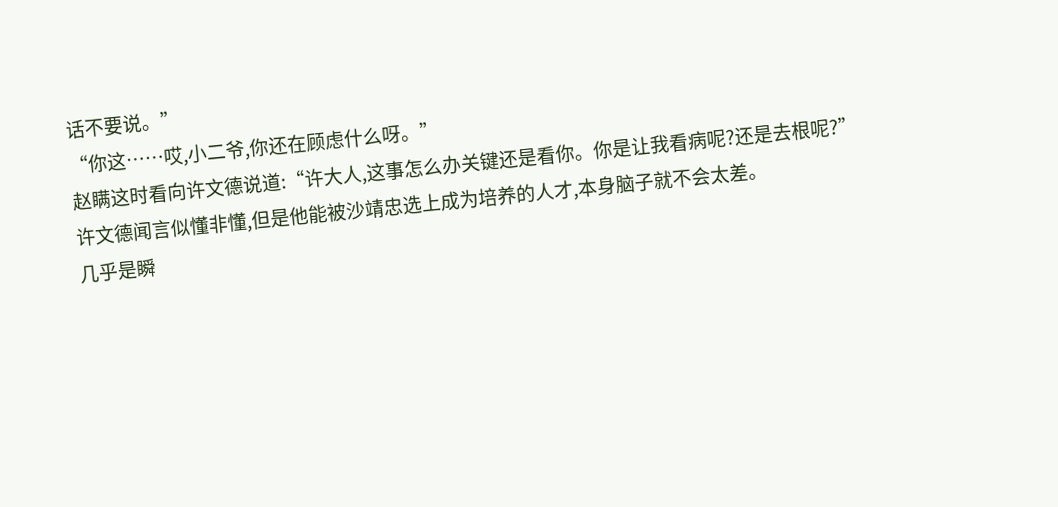话不要说。”
“你这……哎,小二爷,你还在顾虑什么呀。”
赵瞒这时看向许文德说道:“许大人,这事怎么办关键还是看你。你是让我看病呢?还是去根呢?”
许文德闻言似懂非懂,但是他能被沙靖忠选上成为培养的人才,本身脑子就不会太差。
几乎是瞬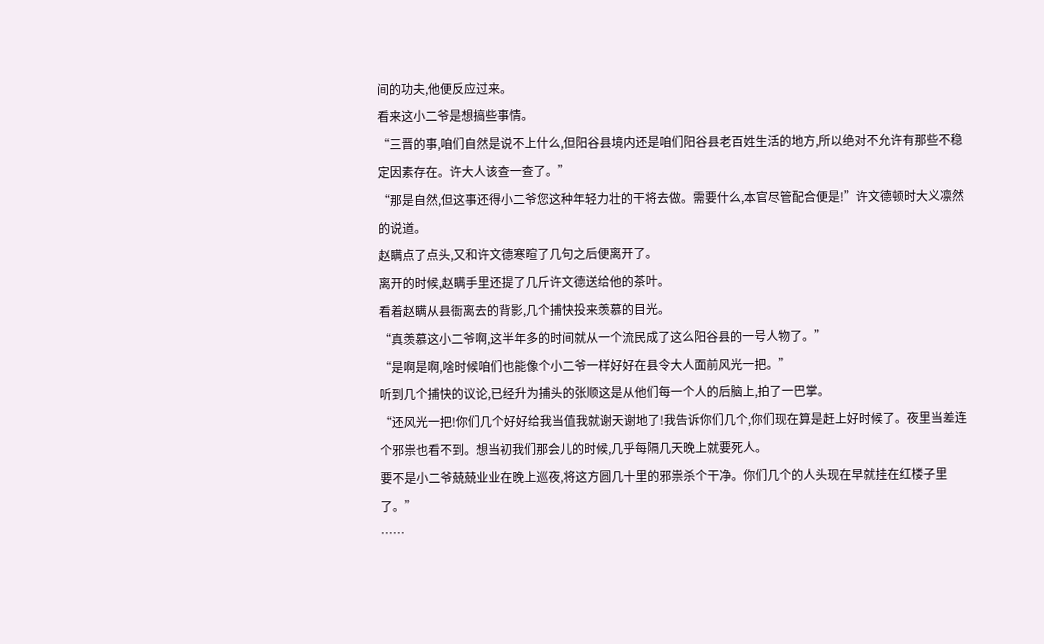间的功夫,他便反应过来。
看来这小二爷是想搞些事情。
“三晋的事,咱们自然是说不上什么,但阳谷县境内还是咱们阳谷县老百姓生活的地方,所以绝对不允许有那些不稳定因素存在。许大人该查一查了。”
“那是自然,但这事还得小二爷您这种年轻力壮的干将去做。需要什么,本官尽管配合便是!”许文德顿时大义凛然的说道。
赵瞒点了点头,又和许文德寒暄了几句之后便离开了。
离开的时候,赵瞒手里还提了几斤许文德送给他的茶叶。
看着赵瞒从县衙离去的背影,几个捕快投来羡慕的目光。
“真羡慕这小二爷啊,这半年多的时间就从一个流民成了这么阳谷县的一号人物了。”
“是啊是啊,啥时候咱们也能像个小二爷一样好好在县令大人面前风光一把。”
听到几个捕快的议论,已经升为捕头的张顺这是从他们每一个人的后脑上,拍了一巴掌。
“还风光一把!你们几个好好给我当值我就谢天谢地了!我告诉你们几个,你们现在算是赶上好时候了。夜里当差连个邪祟也看不到。想当初我们那会儿的时候,几乎每隔几天晚上就要死人。
要不是小二爷兢兢业业在晚上巡夜,将这方圆几十里的邪祟杀个干净。你们几个的人头现在早就挂在红楼子里了。”
……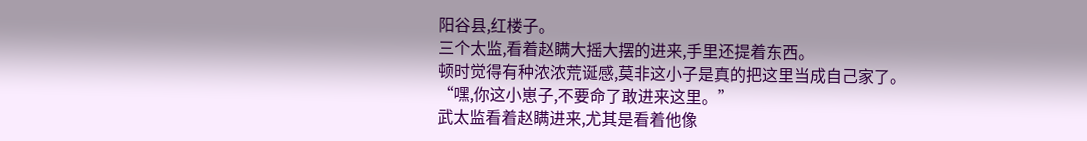阳谷县,红楼子。
三个太监,看着赵瞒大摇大摆的进来,手里还提着东西。
顿时觉得有种浓浓荒诞感,莫非这小子是真的把这里当成自己家了。
“嘿,你这小崽子,不要命了敢进来这里。”
武太监看着赵瞒进来,尤其是看着他像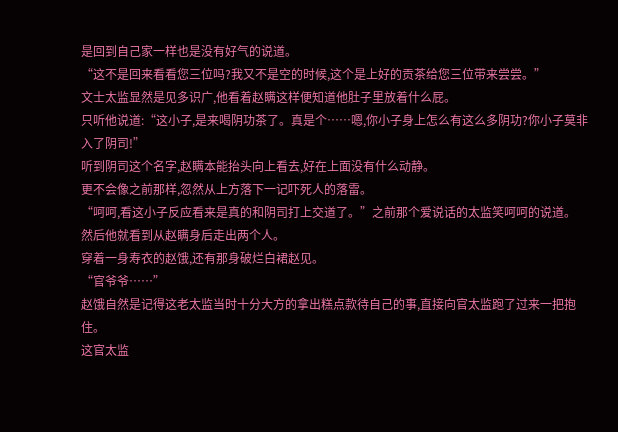是回到自己家一样也是没有好气的说道。
“这不是回来看看您三位吗?我又不是空的时候,这个是上好的贡茶给您三位带来尝尝。”
文士太监显然是见多识广,他看着赵瞒这样便知道他肚子里放着什么屁。
只听他说道:“这小子,是来喝阴功茶了。真是个……嗯,你小子身上怎么有这么多阴功?你小子莫非入了阴司!”
听到阴司这个名字,赵瞒本能抬头向上看去,好在上面没有什么动静。
更不会像之前那样,忽然从上方落下一记吓死人的落雷。
“呵呵,看这小子反应看来是真的和阴司打上交道了。”之前那个爱说话的太监笑呵呵的说道。
然后他就看到从赵瞒身后走出两个人。
穿着一身寿衣的赵饿,还有那身破烂白裙赵见。
“官爷爷……”
赵饿自然是记得这老太监当时十分大方的拿出糕点款待自己的事,直接向官太监跑了过来一把抱住。
这官太监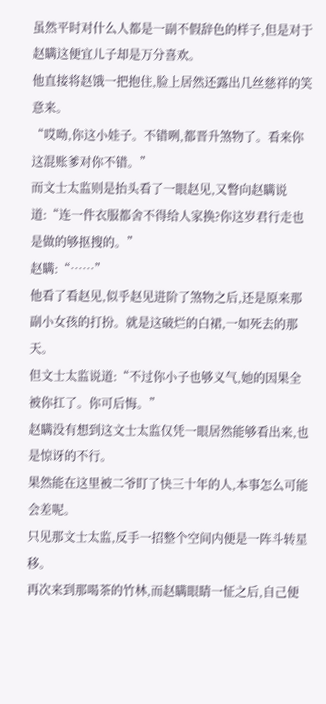虽然平时对什么人都是一副不假辞色的样子,但是对于赵瞒这便宜儿子却是万分喜欢。
他直接将赵饿一把抱住,脸上居然还露出几丝慈祥的笑意来。
“哎呦,你这小娃子。不错咧,都晋升煞物了。看来你这混账爹对你不错。”
而文士太监则是抬头看了一眼赵见,又瞥向赵瞒说道:“连一件衣服都舍不得给人家换?你这岁君行走也是做的够抠搜的。”
赵瞒:“……”
他看了看赵见,似乎赵见进阶了煞物之后,还是原来那副小女孩的打扮。就是这破烂的白裙,一如死去的那天。
但文士太监说道:“不过你小子也够义气,她的因果全被你扛了。你可后悔。”
赵瞒没有想到这文士太监仅凭一眼居然能够看出来,也是惊讶的不行。
果然能在这里被二爷盯了快三十年的人,本事怎么可能会差呢。
只见那文士太监,反手一招整个空间内便是一阵斗转星移。
再次来到那喝茶的竹林,而赵瞒眼睛一怔之后,自己便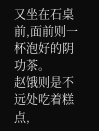又坐在石桌前,面前则一杯泡好的阴功茶。
赵饿则是不远处吃着糕点,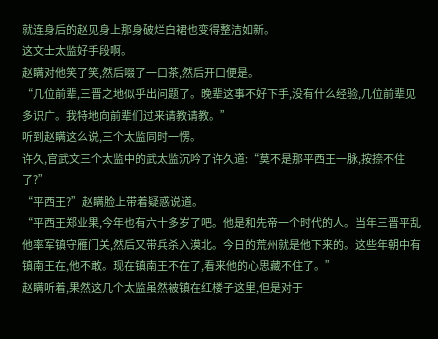就连身后的赵见身上那身破烂白裙也变得整洁如新。
这文士太监好手段啊。
赵瞒对他笑了笑,然后啜了一口茶,然后开口便是。
“几位前辈,三晋之地似乎出问题了。晚辈这事不好下手,没有什么经验,几位前辈见多识广。我特地向前辈们过来请教请教。”
听到赵瞒这么说,三个太监同时一愣。
许久,官武文三个太监中的武太监沉吟了许久道:“莫不是那平西王一脉,按捺不住了?”
“平西王?”赵瞒脸上带着疑惑说道。
“平西王郑业果,今年也有六十多岁了吧。他是和先帝一个时代的人。当年三晋平乱他率军镇守雁门关,然后又带兵杀入漠北。今日的荒州就是他下来的。这些年朝中有镇南王在,他不敢。现在镇南王不在了,看来他的心思藏不住了。”
赵瞒听着,果然这几个太监虽然被镇在红楼子这里,但是对于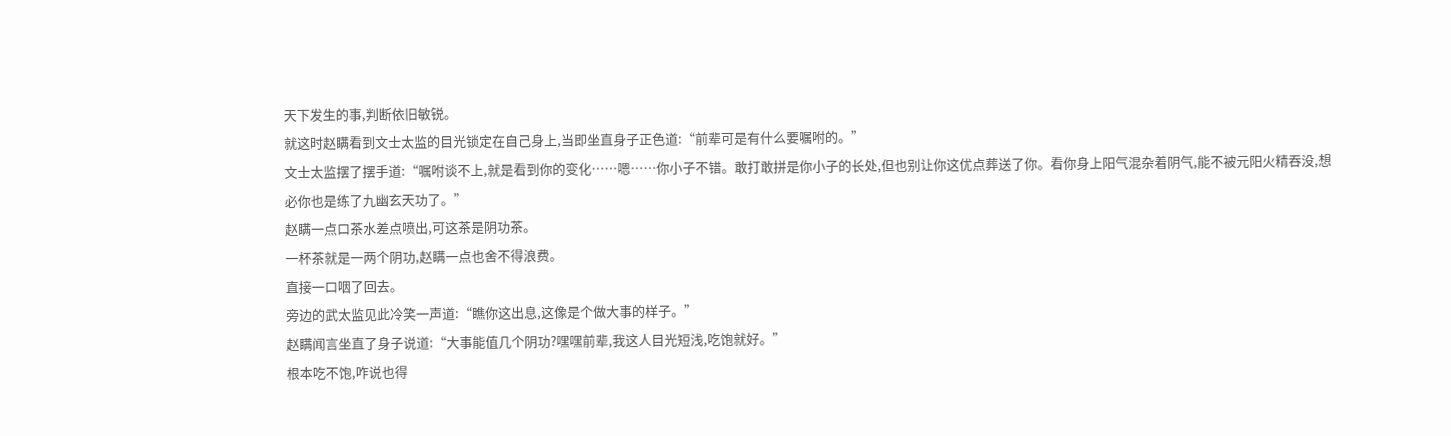天下发生的事,判断依旧敏锐。
就这时赵瞒看到文士太监的目光锁定在自己身上,当即坐直身子正色道:“前辈可是有什么要嘱咐的。”
文士太监摆了摆手道:“嘱咐谈不上,就是看到你的变化……嗯……你小子不错。敢打敢拼是你小子的长处,但也别让你这优点葬送了你。看你身上阳气混杂着阴气,能不被元阳火精吞没,想必你也是练了九幽玄天功了。”
赵瞒一点口茶水差点喷出,可这茶是阴功茶。
一杯茶就是一两个阴功,赵瞒一点也舍不得浪费。
直接一口咽了回去。
旁边的武太监见此冷笑一声道:“瞧你这出息,这像是个做大事的样子。”
赵瞒闻言坐直了身子说道:“大事能值几个阴功?嘿嘿前辈,我这人目光短浅,吃饱就好。”
根本吃不饱,咋说也得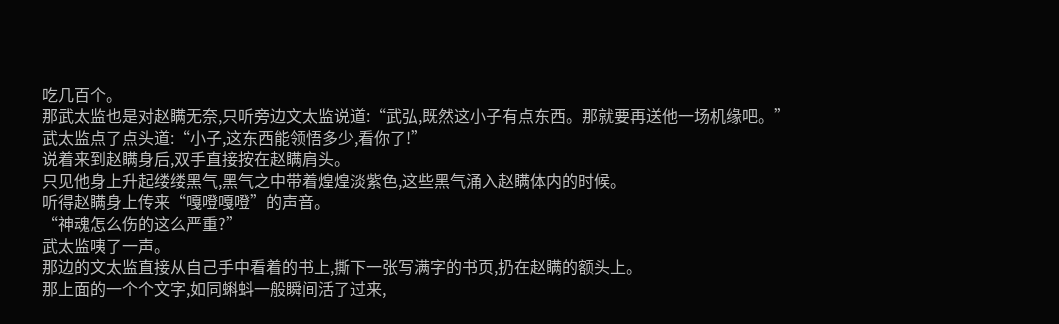吃几百个。
那武太监也是对赵瞒无奈,只听旁边文太监说道:“武弘,既然这小子有点东西。那就要再送他一场机缘吧。”
武太监点了点头道:“小子,这东西能领悟多少,看你了!”
说着来到赵瞒身后,双手直接按在赵瞒肩头。
只见他身上升起缕缕黑气,黑气之中带着煌煌淡紫色,这些黑气涌入赵瞒体内的时候。
听得赵瞒身上传来“嘎噔嘎噔”的声音。
“神魂怎么伤的这么严重?”
武太监咦了一声。
那边的文太监直接从自己手中看着的书上,撕下一张写满字的书页,扔在赵瞒的额头上。
那上面的一个个文字,如同蝌蚪一般瞬间活了过来,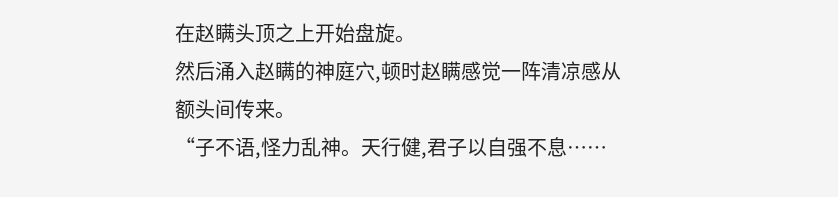在赵瞒头顶之上开始盘旋。
然后涌入赵瞒的神庭穴,顿时赵瞒感觉一阵清凉感从额头间传来。
“子不语,怪力乱神。天行健,君子以自强不息……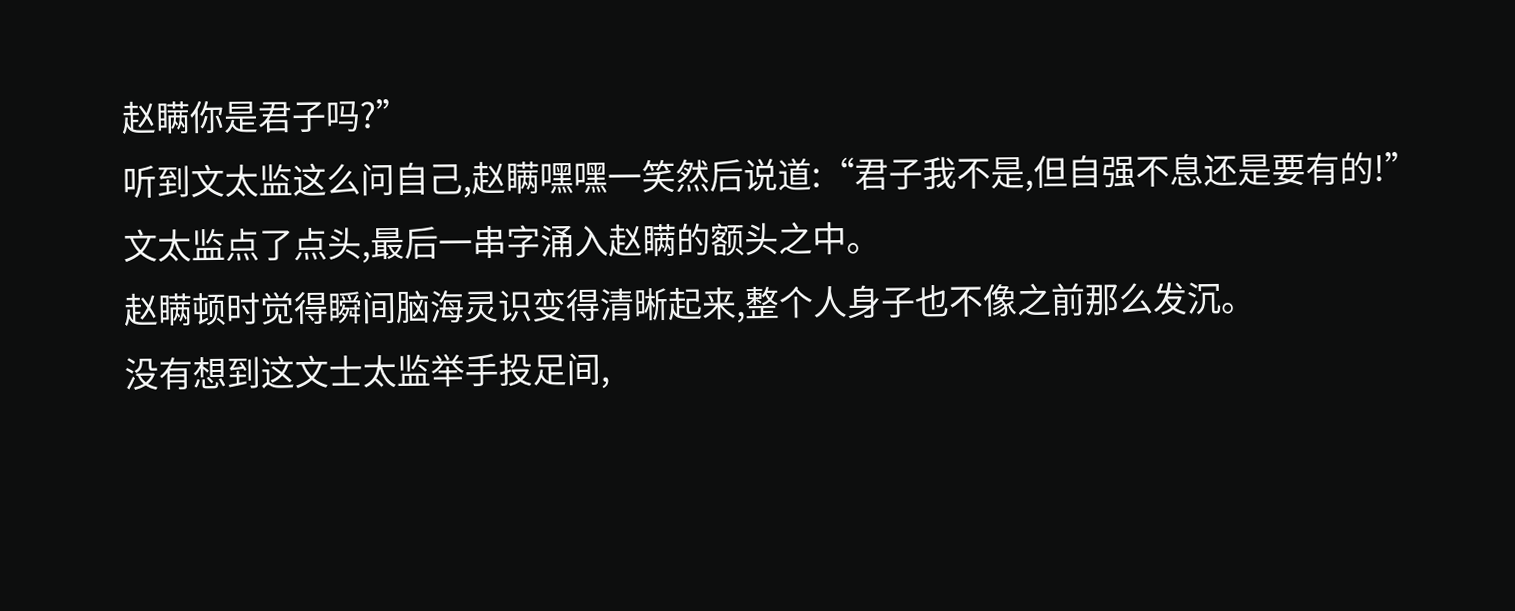赵瞒你是君子吗?”
听到文太监这么问自己,赵瞒嘿嘿一笑然后说道:“君子我不是,但自强不息还是要有的!”
文太监点了点头,最后一串字涌入赵瞒的额头之中。
赵瞒顿时觉得瞬间脑海灵识变得清晰起来,整个人身子也不像之前那么发沉。
没有想到这文士太监举手投足间,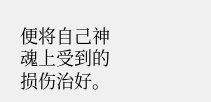便将自己神魂上受到的损伤治好。